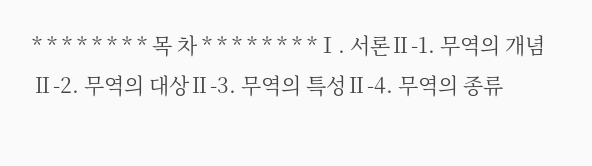* * * * * * * * 목 차 * * * * * * * *Ⅰ. 서론Ⅱ-1. 무역의 개념Ⅱ-2. 무역의 대상Ⅱ-3. 무역의 특성Ⅱ-4. 무역의 종류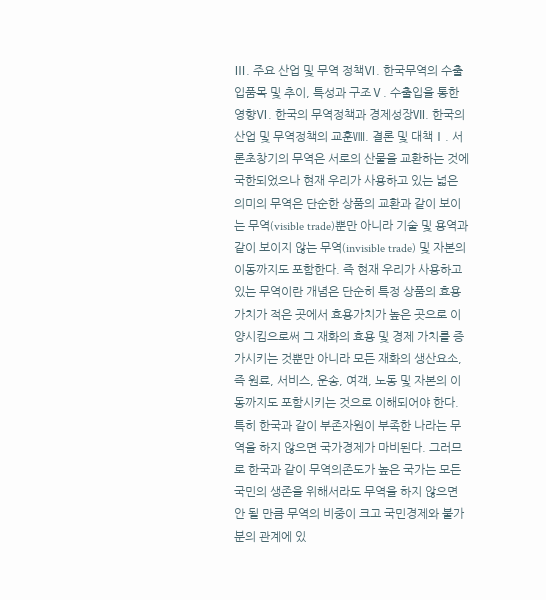Ⅲ. 주요 산업 및 무역 정책Ⅵ. 한국무역의 수출입품목 및 추이, 특성과 구조Ⅴ. 수출입을 통한 영향Ⅵ. 한국의 무역정책과 경제성장Ⅶ. 한국의 산업 및 무역정책의 교훈Ⅷ. 결론 및 대책Ⅰ. 서론초창기의 무역은 서로의 산물을 교환하는 것에 국한되었으나 현재 우리가 사용하고 있는 넓은 의미의 무역은 단순한 상품의 교환과 같이 보이는 무역(visible trade)뿐만 아니라 기술 및 용역과 같이 보이지 않는 무역(invisible trade) 및 자본의 이동까지도 포함한다. 즉 현재 우리가 사용하고 있는 무역이란 개념은 단순히 특정 상품의 효용가치가 적은 곳에서 효용가치가 높은 곳으로 이양시킴으로써 그 재화의 효용 및 경제 가치를 증가시키는 것뿐만 아니라 모든 재화의 생산요소, 즉 원료, 서비스, 운송, 여객, 노동 및 자본의 이동까지도 포함시키는 것으로 이해되어야 한다. 특히 한국과 같이 부존자원이 부족한 나라는 무역을 하지 않으면 국가경제가 마비된다. 그러므로 한국과 같이 무역의존도가 높은 국가는 모든 국민의 생존을 위해서라도 무역을 하지 않으면 안 될 만큼 무역의 비중이 크고 국민경제와 불가분의 관계에 있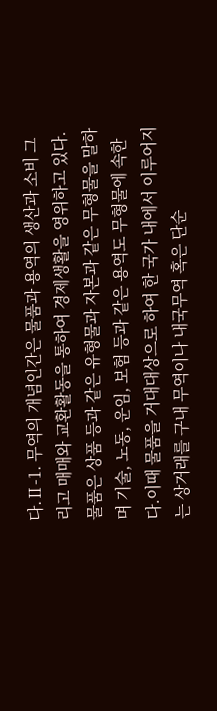다.Ⅱ-1. 무역의 개념인간은 물품과 용역의 생산과 소비 그리고 매매와 교환활동을 통하여 경제생활을 영위하고 있다. 물품은 상품 등과 같은 유형물과 자본과 같은 무형물을 말하며 기술, 노동, 운임, 보험 등과 같은 용역도 무형물에 속한다.이때 물품을 거대대상으로 하여 한 국가 내에서 이루어지는 상거래를 구내 무역이나 내국무역 혹은 단순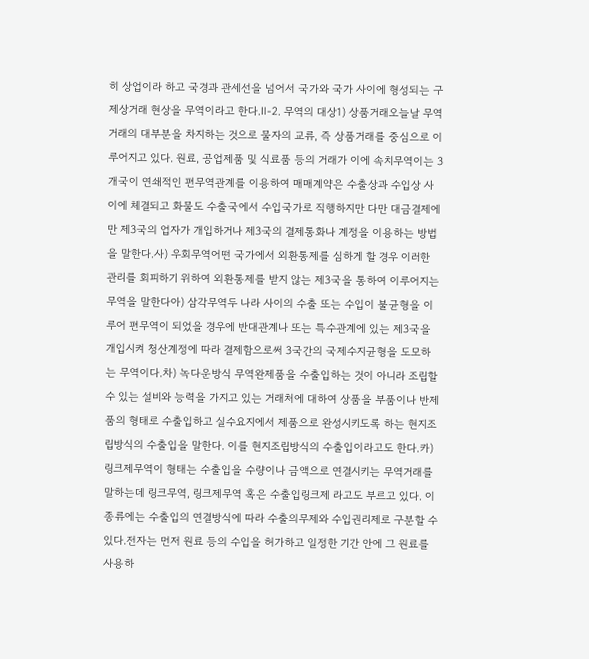히 상업이라 하고 국경과 관세선을 넘어서 국가와 국가 사이에 형성되는 구제상거래 현상을 무역이라고 한다.Ⅱ-2. 무역의 대상1) 상품거래오늘날 무역거래의 대부분을 차지하는 것으로 물자의 교류, 즉 상품거래를 중심으로 이루어지고 있다. 원료, 공업제품 및 식료품 등의 거래가 이에 속치무역이는 3개국이 연쇄적인 편무역관계를 이용하여 매매계약은 수출상과 수입상 사이에 체결되고 화물도 수출국에서 수입국가로 직행하지만 다만 대금결제에만 제3국의 업자가 개입하거나 제3국의 결제통화나 계정을 이용하는 방법을 말한다.사) 우회무역어떤 국가에서 외환통제를 심하게 할 경우 이러한 관리를 회피하기 위하여 외환통제를 받지 않는 제3국을 통하여 이루어지는 무역을 말한다아) 삼각무역두 나라 사이의 수출 또는 수입이 불균형을 이루어 편무역이 되었을 경우에 반대관계나 또는 특수관계에 있는 제3국을 개입시켜 청산계정에 따라 결제함으로써 3국간의 국제수지균형을 도모하는 무역이다.차) 녹다운방식 무역완제품을 수출입하는 것이 아니라 조립할 수 있는 설비와 능력을 가지고 있는 거래처에 대하여 상품을 부품이나 반제품의 형태로 수출입하고 실수요지에서 제품으로 완성시키도록 하는 현지조립방식의 수출입을 말한다. 이를 현지조립방식의 수출입이라고도 한다.카) 링크제무역이 형태는 수출입을 수량이나 금액으로 연결시키는 무역거래를 말하는데 링크무역, 링크제무역 혹은 수출입링크제 라고도 부르고 있다. 이 종류에는 수출입의 연결방식에 따라 수출의무제와 수입권리제로 구분할 수 있다.전자는 먼저 원료 등의 수입을 허가하고 일정한 기간 안에 그 원료를 사용하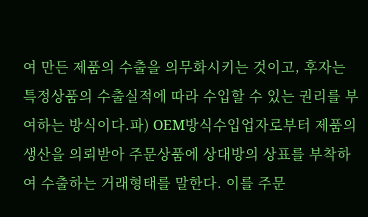여 만든 제품의 수출을 의무화시키는 것이고, 후자는 특정상품의 수출실적에 따라 수입할 수 있는 권리를 부여하는 방식이다.파) OEM방식수입업자로부터 제품의 생산을 의뢰받아 주문상품에 상대방의 상표를 부착하여 수출하는 거래형태를 말한다. 이를 주문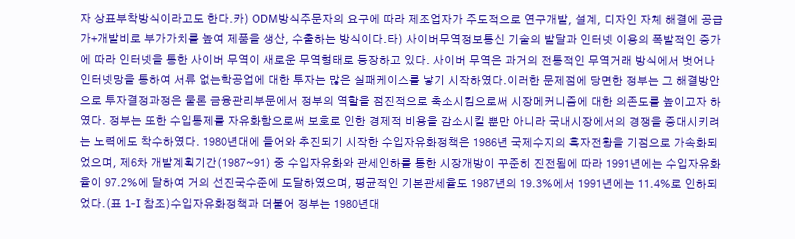자 상표부착방식이라고도 한다.카) ODM방식주문자의 요구에 따라 제조업자가 주도적으로 연구개발, 설계, 디자인 자체 해결에 공급가+개발비로 부가가치를 높여 제품을 생산, 수출하는 방식이다.타) 사이버무역정보통신 기술의 발달과 인터넷 이용의 폭발적인 증가에 따라 인터넷을 통한 사이버 무역이 새로운 무역형태로 등장하고 있다. 사이버 무역은 과거의 전통적인 무역거래 방식에서 벗어나 인터넷망을 통하여 서류 없는학공업에 대한 투자는 많은 실패케이스를 낳기 시작하였다.이러한 문제점에 당면한 정부는 그 해결방안으로 투자결정과정은 물론 금융관리부문에서 정부의 역할을 점진적으로 축소시킴으로써 시장메커니즘에 대한 의존도를 높이고자 하였다. 정부는 또한 수입통제를 자유화함으로써 보호로 인한 경제적 비용을 감소시킬 뿐만 아니라 국내시장에서의 경쟁을 증대시키려는 노력에도 착수하였다. 1980년대에 들어와 추진되기 시작한 수입자유화정책은 1986년 국제수지의 흑자전황을 기점으로 가속화되었으며, 제6차 개발계획기간(1987~91) 중 수입자유화와 관세인하를 통한 시장개방이 꾸준히 진전됨에 따라 1991년에는 수입자유화율이 97.2%에 달하여 거의 선진국수준에 도달하였으며, 평균적인 기본관세율도 1987년의 19.3%에서 1991년에는 11.4%로 인하되었다.(표 1-I 참조)수입자유화정책과 더불어 정부는 1980년대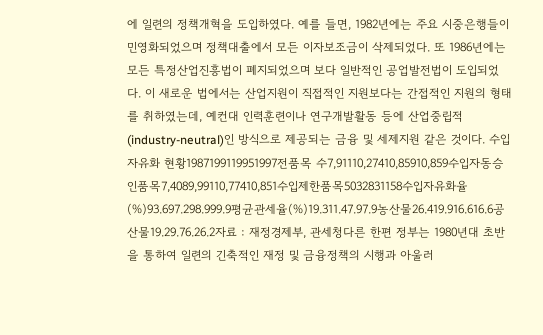에 일련의 정책개혁을 도입하였다. 예를 들면, 1982년에는 주요 시중은행들이 민영화되었으며 정책대출에서 모든 이자보조금이 삭제되었다. 또 1986년에는 모든 특정산업진흥법이 폐지되었으며 보다 일반적인 공업발전법이 도입되었다. 이 새로운 법에서는 산업지원이 직접적인 지원보다는 간접적인 지원의 형태를 취하였는데, 예컨대 인력훈련이나 연구개발활동 등에 산업중립적(industry-neutral)인 방식으로 제공되는 금융 및 세제지원 같은 것이다. 수입자유화 현황1987199119951997전품목 수7,91110,27410,85910,859수입자동승인품목7,4089,99110,77410,851수입제한품목5032831158수입자유화율(%)93.697.298.999.9평균관세율(%)19.311.47.97.9농산물26.419.916.616.6공산물19.29.76.26.2자료 : 재정경제부, 관세청다른 한편 정부는 1980년대 초반을 통하여 일련의 긴축적인 재정 및 금융정책의 시행과 아울러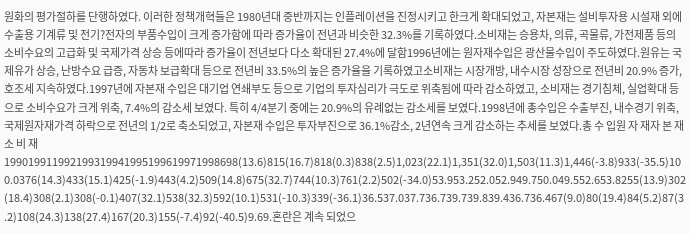원화의 평가절하를 단행하였다. 이러한 정책개혁들은 1980년대 중반까지는 인플레이션을 진정시키고 한크게 확대되었고, 자본재는 설비투자용 시설재 외에 수출용 기계류 및 전기?전자의 부품수입이 크게 증가함에 따라 증가율이 전년과 비슷한 32.3%를 기록하였다.소비재는 승용차, 의류, 곡물류, 가전제품 등의 소비수요의 고급화 및 국제가격 상승 등에따라 증가율이 전년보다 다소 확대된 27.4%에 달함1996년에는 원자재수입은 광산물수입이 주도하였다.원유는 국제유가 상승, 난방수요 급증, 자동차 보급확대 등으로 전년비 33.5%의 높은 증가율을 기록하였고소비재는 시장개방, 내수시장 성장으로 전년비 20.9% 증가, 호조세 지속하였다.1997년에 자본재 수입은 대기업 연쇄부도 등으로 기업의 투자심리가 극도로 위축됨에 따라 감소하였고, 소비재는 경기침체, 실업확대 등으로 소비수요가 크게 위축, 7.4%의 감소세 보였다. 특히 4/4분기 중에는 20.9%의 유례없는 감소세를 보였다.1998년에 총수입은 수출부진, 내수경기 위축, 국제원자재가격 하락으로 전년의 1/2로 축소되었고, 자본재 수입은 투자부진으로 36.1%감소, 2년연속 크게 감소하는 추세를 보였다.총 수 입원 자 재자 본 재소 비 재199019911992199319941995199619971998698(13.6)815(16.7)818(0.3)838(2.5)1,023(22.1)1,351(32.0)1,503(11.3)1,446(-3.8)933(-35.5)100.0376(14.3)433(15.1)425(-1.9)443(4.2)509(14.8)675(32.7)744(10.3)761(2.2)502(-34.0)53.953.252.052.949.750.049.552.653.8255(13.9)302(18.4)308(2.1)308(-0.1)407(32.1)538(32.3)592(10.1)531(-10.3)339(-36.1)36.537.037.736.739.739.839.436.736.467(9.0)80(19.4)84(5.2)87(3.2)108(24.3)138(27.4)167(20.3)155(-7.4)92(-40.5)9.69.혼란은 계속 되었으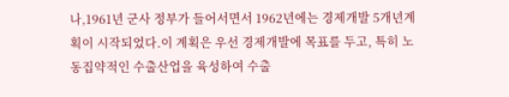나,1961년 군사 정부가 들어서면서 1962년에는 경제개발 5개년계획이 시작되었다.이 계획은 우선 경제개발에 목표를 두고, 특히 노동집약적인 수출산업을 육성하여 수출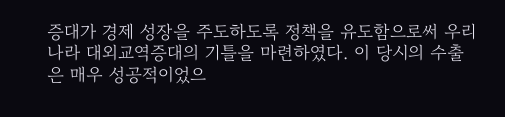증대가 경제 성장을 주도하도록 정책을 유도함으로써 우리나라 대외교역증대의 기틀을 마련하였다. 이 당시의 수출은 매우 성공적이었으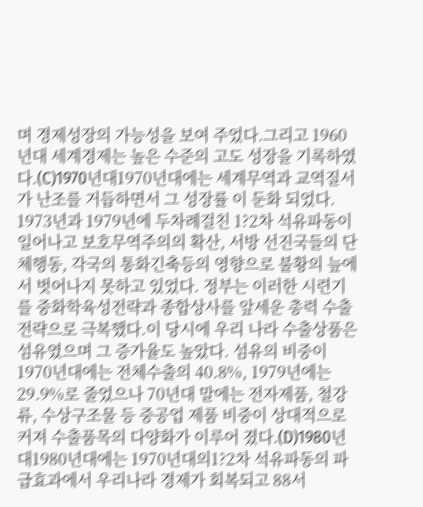며 경제성장의 가능성을 보여 주었다.그리고 1960년대 세계경제는 높은 수준의 고도 성장을 기록하였다.(C)1970년대1970년대에는 세계무역과 교역질서가 난조를 거듭하면서 그 성장률 이 둔화 되었다. 1973년과 1979년에 두차례걸친 1?2차 석유파동이 일어나고 보호무역주의의 확산, 서방 선진국들의 단체행동, 각국의 통화긴축등의 영향으로 불황의 늪에서 벗어나지 못하고 있었다. 정부는 이러한 시련기를 중화학육성전략과 종합상사를 앞세운 총력 수출전략으로 극복했다.이 당시에 우리 나라 수출상품은 섬유였으며 그 증가율도 높았다. 섬유의 비중이 1970년대에는 전체수출의 40.8%, 1979년에는 29.9%로 줄었으나 70년대 말에는 전자제품, 철강류, 수상구조물 등 중공업 제품 비중이 상대적으로 커져 수출품목의 다양화가 이루어 졌다.(D)1980년대1980년대에는 1970년대의1?2차 석유파동의 파급효과에서 우리나라 경제가 회복되고 88서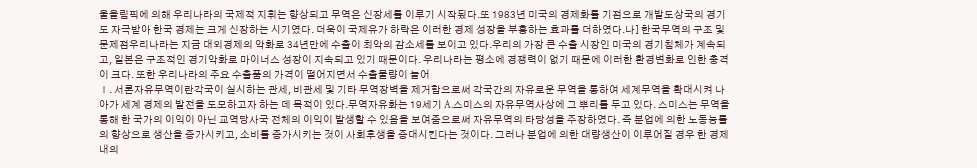울올림픽에 의해 우리나라의 국제적 지휘는 향상되고 무역은 신장세를 이루기 시작됬다.또 1983년 미국의 경제화를 기점으로 개발도상국의 경기도 자극받아 한국 경제는 크게 신장하는 시기였다. 더욱이 국제유가 하락은 이러한 경제 성장을 부흥하는 효과를 더하였다.나] 한국무역의 구조 및 문제점우리나라는 지금 대외경제의 악화로 34년만에 수출이 최악의 감소세를 보이고 있다.우리의 가장 큰 수출 시장인 미국의 경기침체가 계속되고, 일본은 구조적인 경기악화로 마이너스 성장이 지속되고 있기 때문이다. 우리나라는 평소에 경쟁력이 없기 때문에 이러한 환경변화로 인한 충격이 크다. 또한 우리나라의 주요 수출품의 가격이 떨어지면서 수출물량이 늘어
Ⅰ. 서론자유무역이란각국이 실시하는 관세, 비관세 및 기타 무역장벽을 제거함으로써 각국간의 자유로운 무역을 통하여 세계무역을 확대시켜 나아가 세계 경제의 발전을 도모하고자 하는 데 목적이 있다.무역자유화는 19세기 A.스미스의 자유무역사상에 그 뿌리를 두고 있다. 스미스는 무역을 통해 한 국가의 이익이 아닌 교역당사국 전체의 이익이 발생할 수 있음을 보여줌으로써 자유무역의 타당성을 주장하였다. 즉 분업에 의한 노동능률의 향상으로 생산을 증가시키고, 소비를 증가시키는 것이 사회후생을 증대시킨다는 것이다. 그러나 분업에 의한 대량생산이 이루어질 경우 한 경제 내의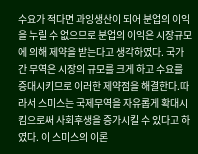수요가 적다면 과잉생산이 되어 분업의 이익을 누릴 수 없으므로 분업의 이익은 시장규모에 의해 제약을 받는다고 생각하였다. 국가간 무역은 시장의 규모를 크게 하고 수요를 증대시키므로 이러한 제약점을 해결한다.따라서 스미스는 국제무역을 자유롭게 확대시킴으로써 사회후생을 증가시킬 수 있다고 하였다. 이 스미스의 이론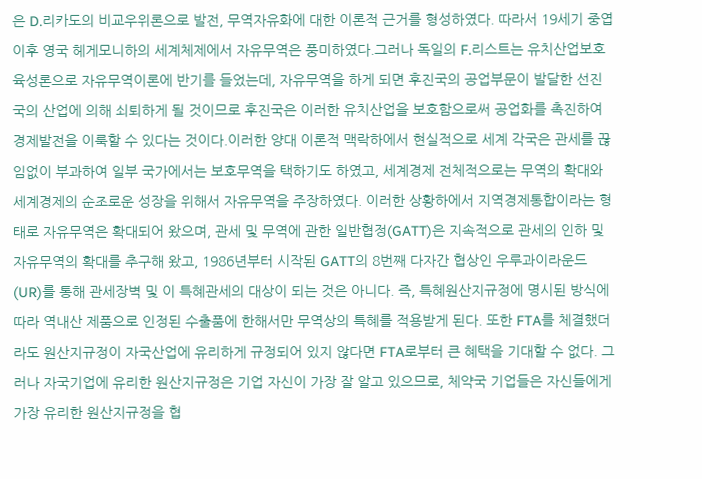은 D.리카도의 비교우위론으로 발전, 무역자유화에 대한 이론적 근거를 형성하였다. 따라서 19세기 중엽 이후 영국 헤게모니하의 세계체제에서 자유무역은 풍미하였다.그러나 독일의 F.리스트는 유치산업보호육성론으로 자유무역이론에 반기를 들었는데, 자유무역을 하게 되면 후진국의 공업부문이 발달한 선진국의 산업에 의해 쇠퇴하게 될 것이므로 후진국은 이러한 유치산업을 보호함으로써 공업화를 촉진하여 경제발전을 이룩할 수 있다는 것이다.이러한 양대 이론적 맥락하에서 현실적으로 세계 각국은 관세를 끊임없이 부과하여 일부 국가에서는 보호무역을 택하기도 하였고, 세계경제 전체적으로는 무역의 확대와 세계경제의 순조로운 성장을 위해서 자유무역을 주장하였다. 이러한 상황하에서 지역경제통합이라는 형태로 자유무역은 확대되어 왔으며, 관세 및 무역에 관한 일반협정(GATT)은 지속적으로 관세의 인하 및 자유무역의 확대를 추구해 왔고, 1986년부터 시작된 GATT의 8번째 다자간 협상인 우루과이라운드(UR)를 통해 관세장벽 및 이 특혜관세의 대상이 되는 것은 아니다. 즉, 특혜원산지규정에 명시된 방식에 따라 역내산 제품으로 인정된 수출품에 한해서만 무역상의 특혜를 적용받게 된다. 또한 FTA를 체결했더라도 원산지규정이 자국산업에 유리하게 규정되어 있지 않다면 FTA로부터 큰 혜택을 기대할 수 없다. 그러나 자국기업에 유리한 원산지규정은 기업 자신이 가장 잘 알고 있으므로, 체약국 기업들은 자신들에게 가장 유리한 원산지규정을 협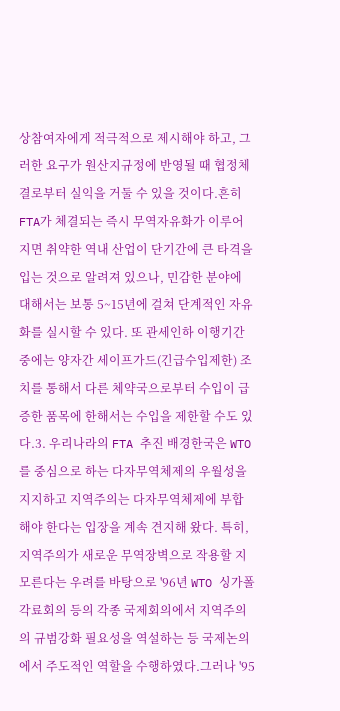상참여자에게 적극적으로 제시해야 하고, 그러한 요구가 원산지규정에 반영될 때 협정체결로부터 실익을 거둘 수 있을 것이다.흔히 FTA가 체결되는 즉시 무역자유화가 이루어지면 취약한 역내 산업이 단기간에 큰 타격을 입는 것으로 알려져 있으나, 민감한 분야에 대해서는 보통 5~15년에 걸쳐 단계적인 자유화를 실시할 수 있다. 또 관세인하 이행기간 중에는 양자간 세이프가드(긴급수입제한) 조치를 통해서 다른 체약국으로부터 수입이 급증한 품목에 한해서는 수입을 제한할 수도 있다.3. 우리나라의 FTA 추진 배경한국은 WTO를 중심으로 하는 다자무역체제의 우월성을 지지하고 지역주의는 다자무역체제에 부합해야 한다는 입장을 계속 견지해 왔다. 특히, 지역주의가 새로운 무역장벽으로 작용할 지 모른다는 우려를 바탕으로 '96년 WTO 싱가폴 각료회의 등의 각종 국제회의에서 지역주의의 규범강화 필요성을 역설하는 등 국제논의에서 주도적인 역할을 수행하였다.그러나 '95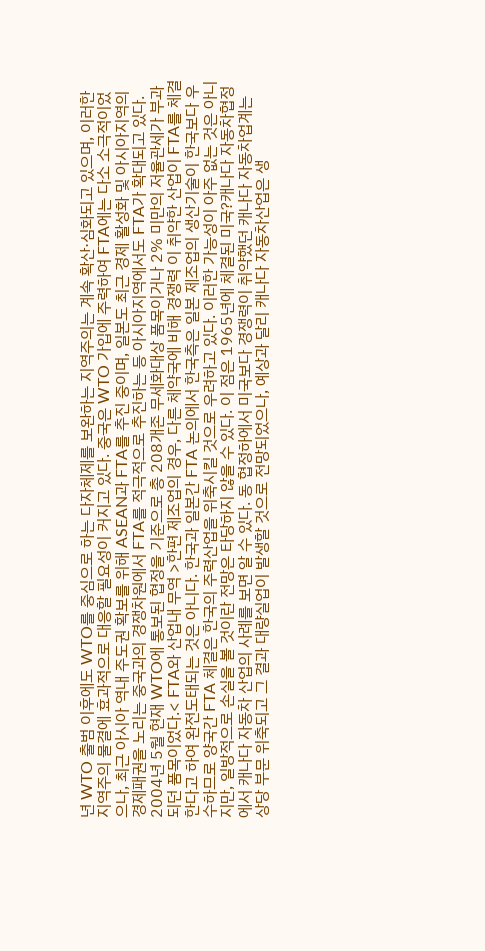년 WTO 출범 이후에도 WTO를 중심으로 하는 다자체제를 보완하는 지역주의는 계속 확산·심화되고 있으며, 이러한 지역주의 물결에 효과적으로 대응할 필요성이 커지고 있다. 중국은 WTO 가입에 주력하여 FTA에는 다소 소극적이었으나, 최근 아시아 역내 주도권 확보를 위해 ASEAN과 FTA를 추진 중이며, 일본도 최근 경제 활성화 및 아시아지역의 경제패권을 노리는 중국과의 경쟁차원에서 FTA를 적극적으로 추진하는 등 아시아지역에서도 FTA가 확대되고 있다. 2004년 5월 현재 WTO에 통보된 협정을 기준으로 총 208개존 무세화대상 품목이거나 2% 미만의 저율관세가 부과되던 품목이었다.< FTA와 산업내 무역 >한편 제조업의 경우, 다른 체약국에 비해 경쟁력 이 취약한 산업이 FTA를 체결한다고 하여 완전도태되는 것은 아니다. 한국과 일본간 FTA 논의에서 한국측은 일본 제조업의 생산기술이 한국보다 우수하므로 양국간 FTA 체결은 한국의 주력산업을 위축시킬 것으로 우려하고 있다. 이러한 가능성이 아주 없는 것은 아니지만, 일방적으로 손실을 볼 것이란 전망은 타당하지 않을 수 있다. 이 점은 1965년에 체결된 미국?캐나다 자동차협정에서 캐나다 자동차 산업의 사례를 보면 알 수 있다. 동 협정하에서 미국보다 경쟁력이 취약했던 캐나다 자동차업계는 상당 부문 위축되고 그 결과 대량실업이 발생할 것으로 전망되었으나, 예상과 달리 캐나다 자동차산업은 생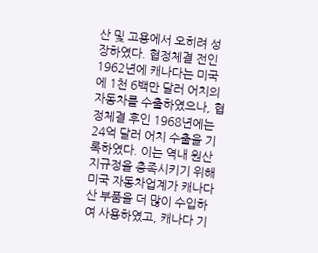산 및 고용에서 오히려 성장하였다. 협정체결 전인 1962년에 캐나다는 미국에 1천 6백만 달러 어치의 자동차를 수출하였으나, 협정체결 후인 1968년에는 24억 달러 어치 수출을 기록하였다. 이는 역내 원산지규정을 충족시키기 위해 미국 자동차업계가 캐나다산 부품을 더 많이 수입하여 사용하였고, 캐나다 기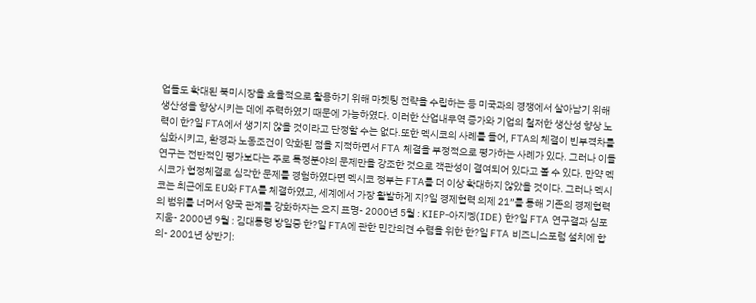업들도 확대된 북미시장을 효율적으로 활용하기 위해 마켓팅 전략을 수립하는 등 미국과의 경쟁에서 살아남기 위해 생산성을 향상시키는 데에 주력하였기 때문에 가능하였다. 이러한 산업내무역 증가와 기업의 철저한 생산성 향상 노력이 한?일 FTA에서 생기지 않을 것이라고 단정할 수는 없다.또한 멕시코의 사례를 들어, FTA의 체결이 빈부격차를 심화시키고, 환경과 노동조건이 악화된 점을 지적하면서 FTA 체결을 부정적으로 평가하는 사례가 있다. 그러나 이들 연구는 전반적인 평가보다는 주로 특정분야의 문제만을 강조한 것으로 객관성이 결여되어 있다고 볼 수 있다. 만약 멕시코가 협정체결로 심각한 문제를 경험하였다면 멕시코 정부는 FTA를 더 이상 확대하지 않았을 것이다. 그러나 멕시코는 최근에도 EU와 FTA를 체결하였고, 세계에서 가장 활발하게 지?일 경제협력 의제 21”를 통해 기존의 경제협력의 범위를 너머서 양국 관계를 강화하자는 요지 표명- 2000년 5월 : KIEP-아지껭(IDE) 한?일 FTA 연구결과 심포지움- 2000년 9월 : 김대통령 방일중 한?일 FTA에 관한 민간의견 수렴을 위한 한?일 FTA 비즈니스포럼 설치에 합의- 2001년 상반기: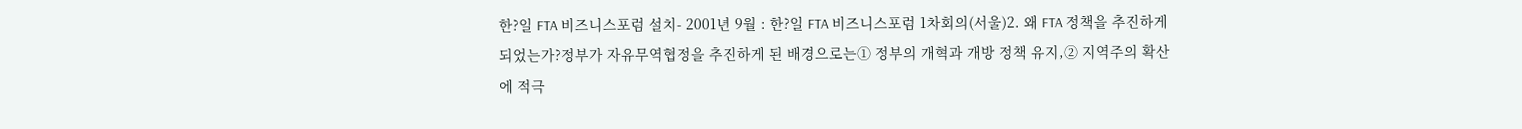한?일 FTA 비즈니스포럼 설치- 2001년 9월 : 한?일 FTA 비즈니스포럼 1차회의(서울)2. 왜 FTA 정책을 추진하게 되었는가?정부가 자유무역협정을 추진하게 된 배경으로는① 정부의 개혁과 개방 정책 유지,② 지역주의 확산에 적극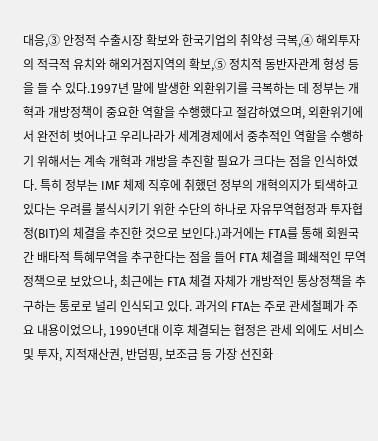대응,③ 안정적 수출시장 확보와 한국기업의 취약성 극복,④ 해외투자의 적극적 유치와 해외거점지역의 확보,⑤ 정치적 동반자관계 형성 등을 들 수 있다.1997년 말에 발생한 외환위기를 극복하는 데 정부는 개혁과 개방정책이 중요한 역할을 수행했다고 절감하였으며, 외환위기에서 완전히 벗어나고 우리나라가 세계경제에서 중추적인 역할을 수행하기 위해서는 계속 개혁과 개방을 추진할 필요가 크다는 점을 인식하였다. 특히 정부는 IMF 체제 직후에 취했던 정부의 개혁의지가 퇴색하고 있다는 우려를 불식시키기 위한 수단의 하나로 자유무역협정과 투자협정(BIT)의 체결을 추진한 것으로 보인다.)과거에는 FTA를 통해 회원국간 배타적 특혜무역을 추구한다는 점을 들어 FTA 체결을 폐쇄적인 무역정책으로 보았으나, 최근에는 FTA 체결 자체가 개방적인 통상정책을 추구하는 통로로 널리 인식되고 있다. 과거의 FTA는 주로 관세철폐가 주요 내용이었으나, 1990년대 이후 체결되는 협정은 관세 외에도 서비스 및 투자, 지적재산권, 반덤핑, 보조금 등 가장 선진화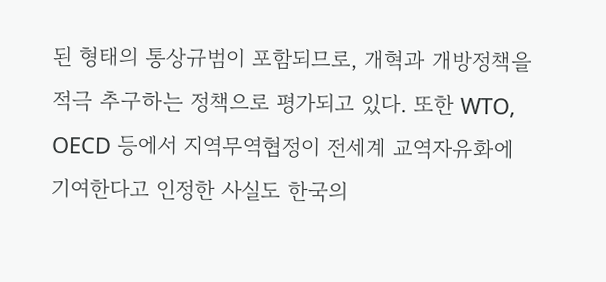된 형태의 통상규범이 포함되므로, 개혁과 개방정책을 적극 추구하는 정책으로 평가되고 있다. 또한 WTO, OECD 등에서 지역무역협정이 전세계 교역자유화에 기여한다고 인정한 사실도 한국의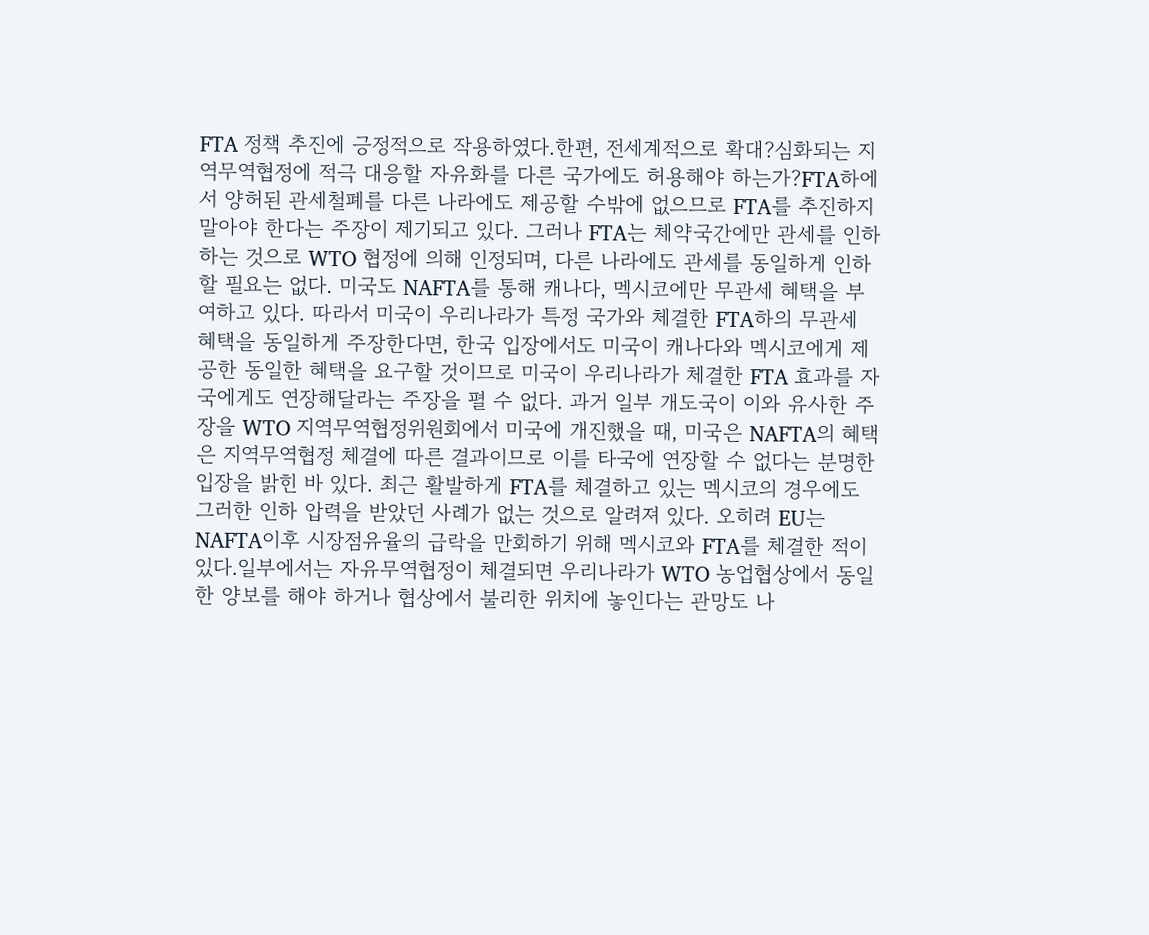FTA 정책 추진에 긍정적으로 작용하였다.한편, 전세계적으로 확대?심화되는 지역무역협정에 적극 대응할 자유화를 다른 국가에도 허용해야 하는가?FTA하에서 양허된 관세철폐를 다른 나라에도 제공할 수밖에 없으므로 FTA를 추진하지 말아야 한다는 주장이 제기되고 있다. 그러나 FTA는 체약국간에만 관세를 인하하는 것으로 WTO 협정에 의해 인정되며, 다른 나라에도 관세를 동일하게 인하할 필요는 없다. 미국도 NAFTA를 통해 캐나다, 멕시코에만 무관세 혜택을 부여하고 있다. 따라서 미국이 우리나라가 특정 국가와 체결한 FTA하의 무관세 혜택을 동일하게 주장한다면, 한국 입장에서도 미국이 캐나다와 멕시코에게 제공한 동일한 혜택을 요구할 것이므로 미국이 우리나라가 체결한 FTA 효과를 자국에게도 연장해달라는 주장을 펼 수 없다. 과거 일부 개도국이 이와 유사한 주장을 WTO 지역무역협정위원회에서 미국에 개진했을 때, 미국은 NAFTA의 혜택은 지역무역협정 체결에 따른 결과이므로 이를 타국에 연장할 수 없다는 분명한 입장을 밝힌 바 있다. 최근 활발하게 FTA를 체결하고 있는 멕시코의 경우에도 그러한 인하 압력을 받았던 사례가 없는 것으로 알려져 있다. 오히려 EU는 NAFTA이후 시장점유율의 급락을 만회하기 위해 멕시코와 FTA를 체결한 적이 있다.일부에서는 자유무역협정이 체결되면 우리나라가 WTO 농업협상에서 동일한 양보를 해야 하거나 협상에서 불리한 위치에 놓인다는 관망도 나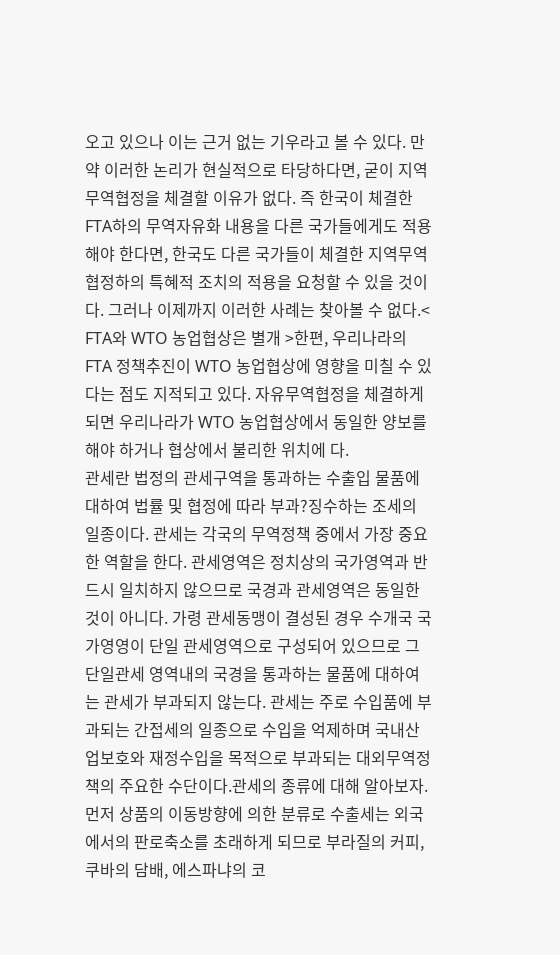오고 있으나 이는 근거 없는 기우라고 볼 수 있다. 만약 이러한 논리가 현실적으로 타당하다면, 굳이 지역무역협정을 체결할 이유가 없다. 즉 한국이 체결한 FTA하의 무역자유화 내용을 다른 국가들에게도 적용해야 한다면, 한국도 다른 국가들이 체결한 지역무역협정하의 특혜적 조치의 적용을 요청할 수 있을 것이다. 그러나 이제까지 이러한 사례는 찾아볼 수 없다.< FTA와 WTO 농업협상은 별개 >한편, 우리나라의 FTA 정책추진이 WTO 농업협상에 영향을 미칠 수 있다는 점도 지적되고 있다. 자유무역협정을 체결하게 되면 우리나라가 WTO 농업협상에서 동일한 양보를 해야 하거나 협상에서 불리한 위치에 다.
관세란 법정의 관세구역을 통과하는 수출입 물품에 대하여 법률 및 협정에 따라 부과?징수하는 조세의 일종이다. 관세는 각국의 무역정책 중에서 가장 중요한 역할을 한다. 관세영역은 정치상의 국가영역과 반드시 일치하지 않으므로 국경과 관세영역은 동일한 것이 아니다. 가령 관세동맹이 결성된 경우 수개국 국가영영이 단일 관세영역으로 구성되어 있으므로 그 단일관세 영역내의 국경을 통과하는 물품에 대하여는 관세가 부과되지 않는다. 관세는 주로 수입품에 부과되는 간접세의 일종으로 수입을 억제하며 국내산업보호와 재정수입을 목적으로 부과되는 대외무역정책의 주요한 수단이다.관세의 종류에 대해 알아보자.먼저 상품의 이동방향에 의한 분류로 수출세는 외국에서의 판로축소를 초래하게 되므로 부라질의 커피, 쿠바의 담배, 에스파냐의 코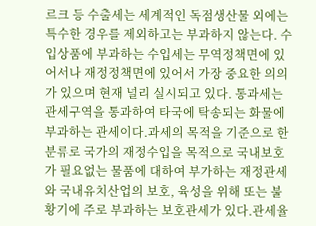르크 등 수출세는 세계적인 독점생산물 외에는 특수한 경우를 제외하고는 부과하지 않는다. 수입상품에 부과하는 수입세는 무역정책면에 있어서나 재정정책면에 있어서 가장 중요한 의의가 있으며 현재 널리 실시되고 있다. 통과세는 관세구역을 통과하여 타국에 탁송되는 화물에 부과하는 관세이다.과세의 목적을 기준으로 한 분류로 국가의 재정수입을 목적으로 국내보호가 필요없는 물품에 대하여 부가하는 재정관세와 국내유치산업의 보호, 육성을 위해 또는 불황기에 주로 부과하는 보호관세가 있다.관세율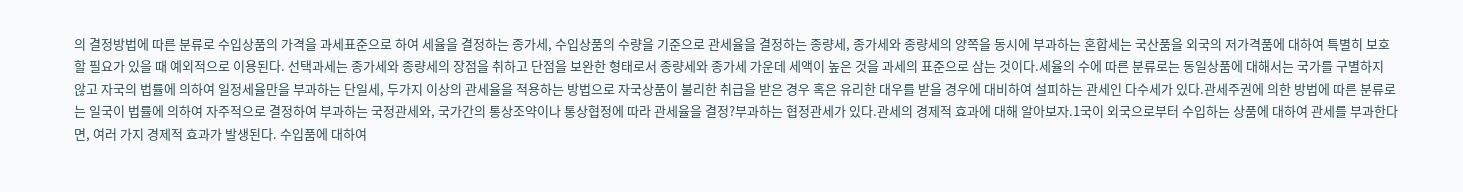의 결정방법에 따른 분류로 수입상품의 가격을 과세표준으로 하여 세율을 결정하는 종가세, 수입상품의 수량을 기준으로 관세율을 결정하는 종량세, 종가세와 종량세의 양쪽을 동시에 부과하는 혼합세는 국산품을 외국의 저가격품에 대하여 특별히 보호할 필요가 있을 때 예외적으로 이용된다. 선택과세는 종가세와 종량세의 장점을 취하고 단점을 보완한 형태로서 종량세와 종가세 가운데 세액이 높은 것을 과세의 표준으로 삼는 것이다.세율의 수에 따른 분류로는 동일상품에 대해서는 국가를 구별하지 않고 자국의 법률에 의하여 일정세율만을 부과하는 단일세, 두가지 이상의 관세율을 적용하는 방법으로 자국상품이 불리한 취급을 받은 경우 혹은 유리한 대우를 받을 경우에 대비하여 설피하는 관세인 다수세가 있다.관세주권에 의한 방법에 따른 분류로는 일국이 법률에 의하여 자주적으로 결정하여 부과하는 국정관세와, 국가간의 통상조약이나 통상협정에 따라 관세율을 결정?부과하는 협정관세가 있다.관세의 경제적 효과에 대해 알아보자.1국이 외국으로부터 수입하는 상품에 대하여 관세를 부과한다면, 여러 가지 경제적 효과가 발생된다. 수입품에 대하여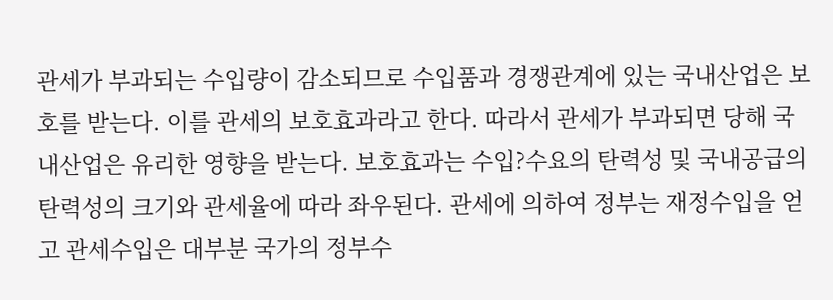관세가 부과되는 수입량이 감소되므로 수입품과 경쟁관계에 있는 국내산업은 보호를 받는다. 이를 관세의 보호효과라고 한다. 따라서 관세가 부과되면 당해 국내산업은 유리한 영향을 받는다. 보호효과는 수입?수요의 탄력성 및 국내공급의 탄력성의 크기와 관세율에 따라 좌우된다. 관세에 의하여 정부는 재정수입을 얻고 관세수입은 대부분 국가의 정부수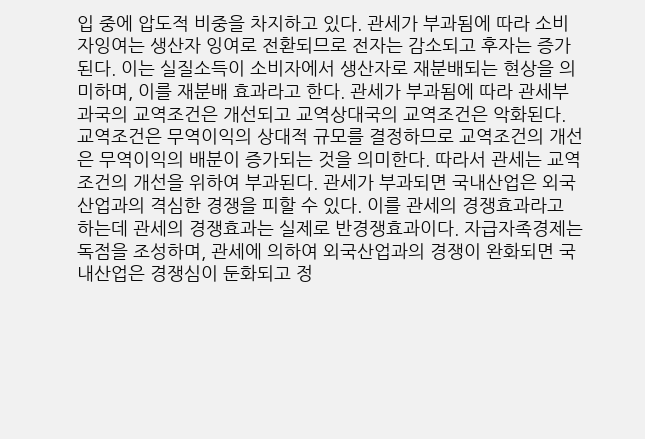입 중에 압도적 비중을 차지하고 있다. 관세가 부과됨에 따라 소비자잉여는 생산자 잉여로 전환되므로 전자는 감소되고 후자는 증가된다. 이는 실질소득이 소비자에서 생산자로 재분배되는 현상을 의미하며, 이를 재분배 효과라고 한다. 관세가 부과됨에 따라 관세부과국의 교역조건은 개선되고 교역상대국의 교역조건은 악화된다. 교역조건은 무역이익의 상대적 규모를 결정하므로 교역조건의 개선은 무역이익의 배분이 증가되는 것을 의미한다. 따라서 관세는 교역조건의 개선을 위하여 부과된다. 관세가 부과되면 국내산업은 외국산업과의 격심한 경쟁을 피할 수 있다. 이를 관세의 경쟁효과라고 하는데 관세의 경쟁효과는 실제로 반경쟁효과이다. 자급자족경제는 독점을 조성하며, 관세에 의하여 외국산업과의 경쟁이 완화되면 국내산업은 경쟁심이 둔화되고 정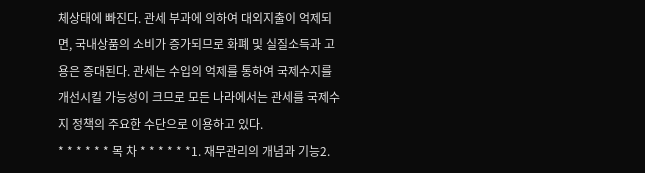체상태에 빠진다. 관세 부과에 의하여 대외지출이 억제되면, 국내상품의 소비가 증가되므로 화폐 및 실질소득과 고용은 증대된다. 관세는 수입의 억제를 통하여 국제수지를 개선시킬 가능성이 크므로 모든 나라에서는 관세를 국제수지 정책의 주요한 수단으로 이용하고 있다.
* * * * * * 목 차 * * * * * *1. 재무관리의 개념과 기능2.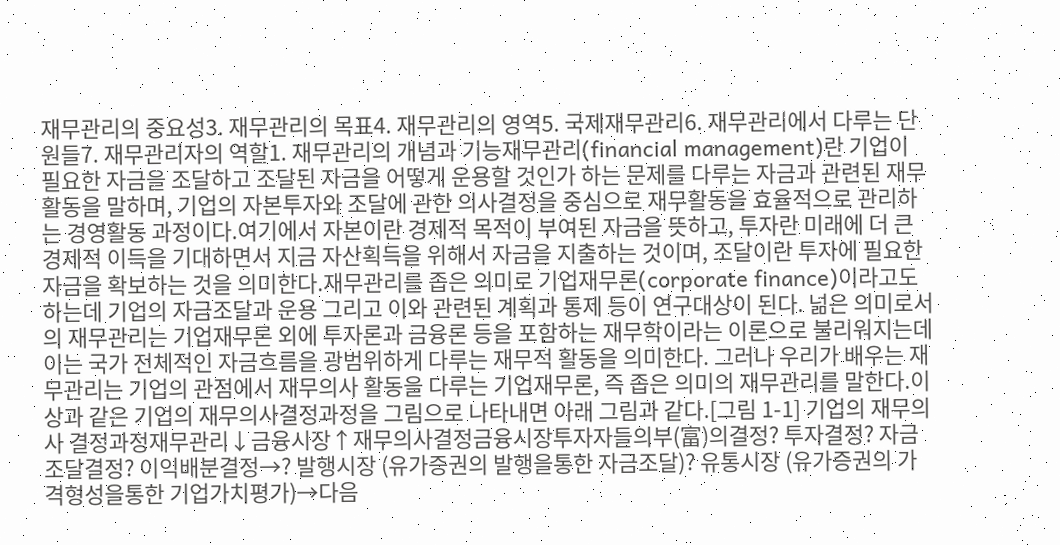재무관리의 중요성3. 재무관리의 목표4. 재무관리의 영역5. 국제재무관리6. 재무관리에서 다루는 단원들7. 재무관리자의 역할1. 재무관리의 개념과 기능재무관리(financial management)란 기업이 필요한 자금을 조달하고 조달된 자금을 어떻게 운용할 것인가 하는 문제를 다루는 자금과 관련된 재무활동을 말하며, 기업의 자본투자와 조달에 관한 의사결정을 중심으로 재무활동을 효율적으로 관리하는 경영활동 과정이다.여기에서 자본이란 경제적 목적이 부여된 자금을 뜻하고, 투자란 미래에 더 큰 경제적 이득을 기대하면서 지금 자산획득을 위해서 자금을 지출하는 것이며, 조달이란 투자에 필요한 자금을 확보하는 것을 의미한다.재무관리를 좁은 의미로 기업재무론(corporate finance)이라고도 하는데 기업의 자금조달과 운용 그리고 이와 관련된 계획과 통제 등이 연구대상이 된다. 넒은 의미로서의 재무관리는 기업재무론 외에 투자론과 금융론 등을 포함하는 재무학이라는 이론으로 불리워지는데 이는 국가 전체적인 자금흐름을 광범위하게 다루는 재무적 활동을 의미한다. 그러나 우리가 배우는 재무관리는 기업의 관점에서 재무의사 활동을 다루는 기업재무론, 즉 좁은 의미의 재무관리를 말한다.이상과 같은 기업의 재무의사결정과정을 그림으로 나타내면 아래 그림과 같다.[그림 1-1] 기업의 재무의사 결정과정재무관리↓금융시장↑재무의사결정금융시장투자자들의부(富)의결정? 투자결정? 자금조달결정? 이익배분결정→? 발행시장 (유가증권의 발행을통한 자금조달)? 유통시장 (유가증권의 가격형성을통한 기업가치평가)→다음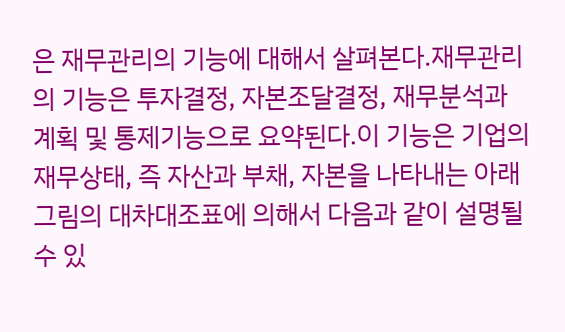은 재무관리의 기능에 대해서 살펴본다.재무관리의 기능은 투자결정, 자본조달결정, 재무분석과 계획 및 통제기능으로 요약된다.이 기능은 기업의 재무상태, 즉 자산과 부채, 자본을 나타내는 아래 그림의 대차대조표에 의해서 다음과 같이 설명될 수 있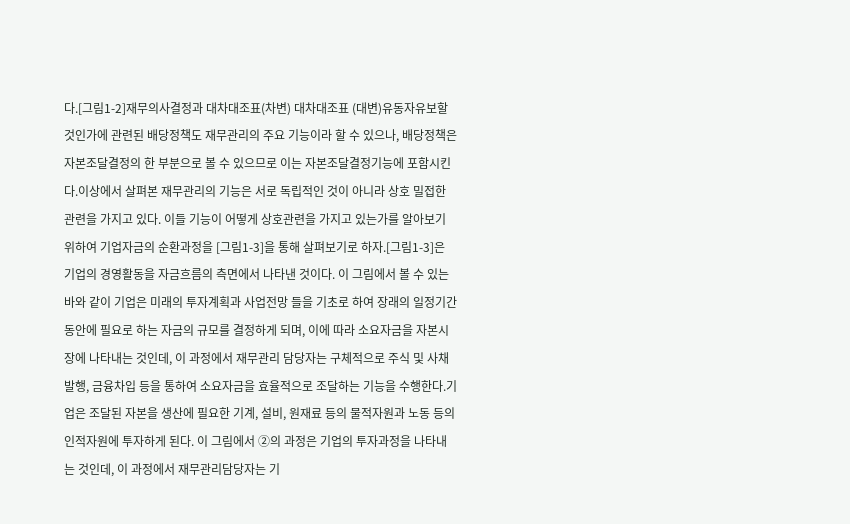다.[그림1-2]재무의사결정과 대차대조표(차변) 대차대조표 (대변)유동자유보할 것인가에 관련된 배당정책도 재무관리의 주요 기능이라 할 수 있으나, 배당정책은 자본조달결정의 한 부분으로 볼 수 있으므로 이는 자본조달결정기능에 포함시킨다.이상에서 살펴본 재무관리의 기능은 서로 독립적인 것이 아니라 상호 밀접한 관련을 가지고 있다. 이들 기능이 어떻게 상호관련을 가지고 있는가를 알아보기 위하여 기업자금의 순환과정을 [그림1-3]을 통해 살펴보기로 하자.[그림1-3]은 기업의 경영활동을 자금흐름의 측면에서 나타낸 것이다. 이 그림에서 볼 수 있는바와 같이 기업은 미래의 투자계획과 사업전망 들을 기초로 하여 장래의 일정기간 동안에 필요로 하는 자금의 규모를 결정하게 되며, 이에 따라 소요자금을 자본시장에 나타내는 것인데, 이 과정에서 재무관리 담당자는 구체적으로 주식 및 사채발행, 금융차입 등을 통하여 소요자금을 효율적으로 조달하는 기능을 수행한다.기업은 조달된 자본을 생산에 필요한 기계, 설비, 원재료 등의 물적자원과 노동 등의 인적자원에 투자하게 된다. 이 그림에서 ②의 과정은 기업의 투자과정을 나타내는 것인데, 이 과정에서 재무관리담당자는 기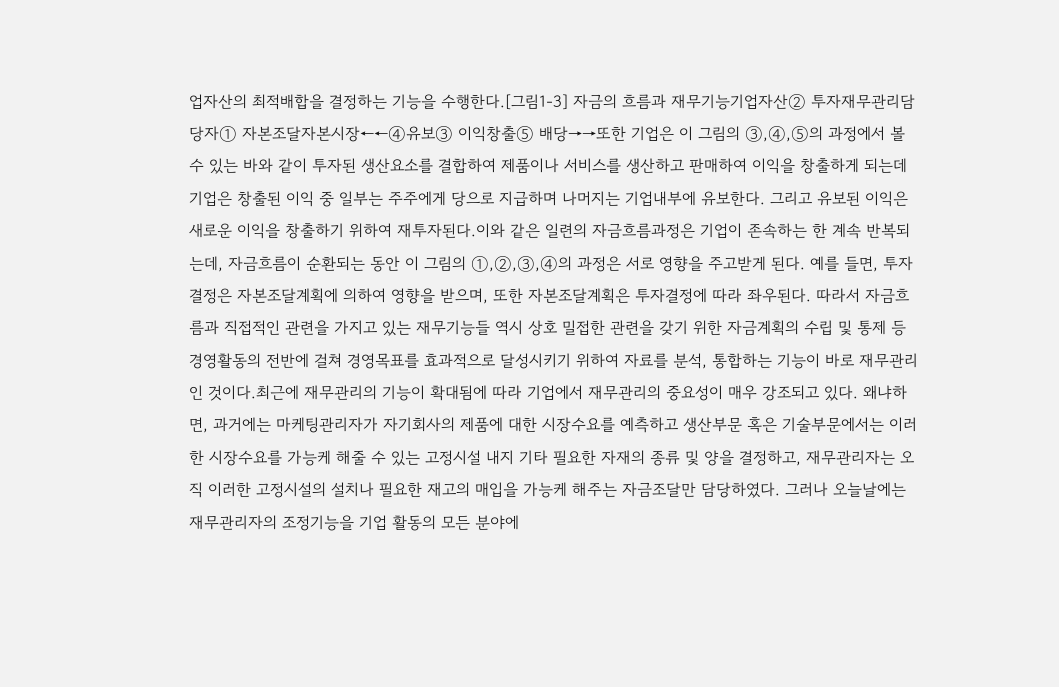업자산의 최적배합을 결정하는 기능을 수행한다.[그림1-3] 자금의 흐름과 재무기능기업자산② 투자재무관리담당자① 자본조달자본시장←←④유보③ 이익창출⑤ 배당→→또한 기업은 이 그림의 ③,④,⑤의 과정에서 볼 수 있는 바와 같이 투자된 생산요소를 결합하여 제품이나 서비스를 생산하고 판매하여 이익을 창출하게 되는데 기업은 창출된 이익 중 일부는 주주에게 당으로 지급하며 나머지는 기업내부에 유보한다. 그리고 유보된 이익은 새로운 이익을 창출하기 위하여 재투자된다.이와 같은 일련의 자금흐름과정은 기업이 존속하는 한 계속 반복되는데, 자금흐름이 순환되는 동안 이 그림의 ①,②,③,④의 과정은 서로 영향을 주고받게 된다. 예를 들면, 투자결정은 자본조달계획에 의하여 영향을 받으며, 또한 자본조달계획은 투자결정에 따라 좌우된다. 따라서 자금흐름과 직접적인 관련을 가지고 있는 재무기능들 역시 상호 밀접한 관련을 갖기 위한 자금계획의 수립 및 통제 등 경영활동의 전반에 걸쳐 경영목표를 효과적으로 달성시키기 위하여 자료를 분석, 통합하는 기능이 바로 재무관리인 것이다.최근에 재무관리의 기능이 확대됨에 따라 기업에서 재무관리의 중요성이 매우 강조되고 있다. 왜냐하면, 과거에는 마케팅관리자가 자기회사의 제품에 대한 시장수요를 예측하고 생산부문 혹은 기술부문에서는 이러한 시장수요를 가능케 해줄 수 있는 고정시설 내지 기타 필요한 자재의 종류 및 양을 결정하고, 재무관리자는 오직 이러한 고정시설의 설치나 필요한 재고의 매입을 가능케 해주는 자금조달만 담당하였다. 그러나 오늘날에는 재무관리자의 조정기능을 기업 활동의 모든 분야에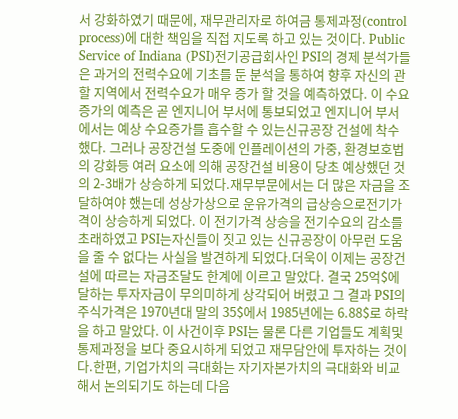서 강화하였기 때문에, 재무관리자로 하여금 통제과정(control process)에 대한 책임을 직접 지도록 하고 있는 것이다. Public Service of Indiana (PSI)전기공급회사인 PSI의 경제 분석가들은 과거의 전력수요에 기초를 둔 분석을 통하여 향후 자신의 관할 지역에서 전력수요가 매우 증가 할 것을 예측하였다. 이 수요증가의 예측은 곧 엔지니어 부서에 통보되었고 엔지니어 부서에서는 예상 수요증가를 흡수할 수 있는신규공장 건설에 착수했다. 그러나 공장건설 도중에 인플레이션의 가중, 환경보호법의 강화등 여러 요소에 의해 공장건설 비용이 당초 예상했던 것의 2-3배가 상승하게 되었다.재무부문에서는 더 많은 자금을 조달하여야 했는데 성상가상으로 운유가격의 급상승으로전기가격이 상승하게 되었다. 이 전기가격 상승을 전기수요의 감소를 초래하였고 PSI는자신들이 짓고 있는 신규공장이 아무런 도움을 줄 수 없다는 사실을 발견하게 되었다.더욱이 이제는 공장건설에 따르는 자금조달도 한계에 이르고 말았다. 결국 25억$에 달하는 투자자금이 무의미하게 상각되어 버렸고 그 결과 PSI의 주식가격은 1970년대 말의 35$에서 1985년에는 6.88$로 하락을 하고 말았다. 이 사건이후 PSI는 물론 다른 기업들도 계획및 통제과정을 보다 중요시하게 되었고 재무담안에 투자하는 것이다.한편, 기업가치의 극대화는 자기자본가치의 극대화와 비교해서 논의되기도 하는데 다음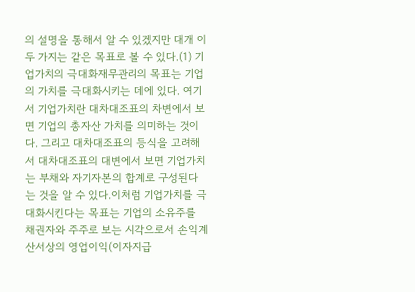의 설명을 통해서 알 수 있겠지만 대개 이 두 가지는 같은 목표로 볼 수 있다.(1) 기업가치의 극대화재무관리의 목표는 기업의 가치를 극대화시키는 데에 있다. 여기서 기업가치란 대차대조표의 차변에서 보면 기업의 총자산 가치를 의미하는 것이다. 그리고 대차대조표의 등식을 고려해서 대차대조표의 대변에서 보면 기업가치는 부채와 자기자본의 합계로 구성된다는 것을 알 수 있다.이처럼 기업가치를 극대화시킨다는 목표는 기업의 소유주를 채권자와 주주로 보는 시각으로서 손익계산서상의 영업이익(이자지급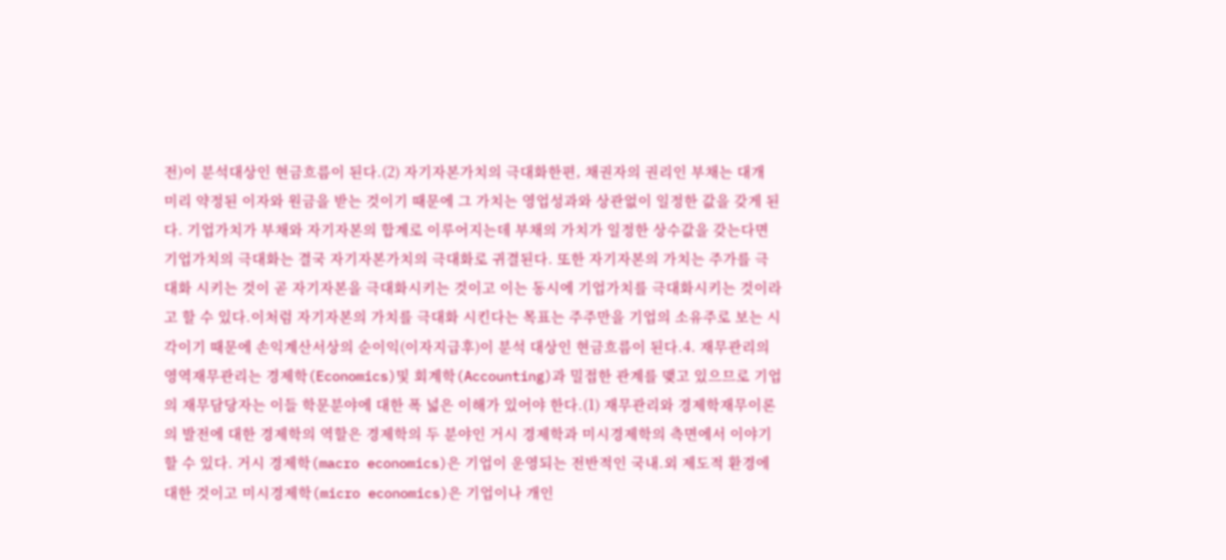전)이 분석대상인 현금흐름이 된다.(2) 자기자본가치의 극대화한편, 채권자의 권리인 부채는 대개 미리 약정된 이자와 원금을 받는 것이기 때문에 그 가치는 영업성과와 상관없이 일정한 값을 갖게 된다. 기업가치가 부채와 자기자본의 합계로 이루어지는데 부채의 가치가 일정한 상수값을 갖는다면 기업가치의 극대화는 결국 자기자본가치의 극대화로 귀결된다. 또한 자기자본의 가치는 주가를 극대화 시키는 것이 곧 자기자본을 극대화시키는 것이고 이는 동시에 기업가치를 극대화시키는 것이라고 할 수 있다.이처럼 자기자본의 가치를 극대화 시킨다는 목표는 주주만을 기업의 소유주로 보는 시각이기 때문에 손익계산서상의 순이익(이자지급후)이 분석 대상인 현금흐름이 된다.4. 재무관리의 영역재무관리는 경제학(Economics)및 회계학(Accounting)과 밀접한 관계를 맺고 있으므로 기업의 재무담당자는 이들 학문분야에 대한 폭 넓은 이해가 있어야 한다.(1) 재무관리와 경제학재무이론의 발전에 대한 경제학의 역할은 경제학의 두 분야인 거시 경제학과 미시경제학의 측면에서 이야기할 수 있다. 거시 경제학(macro economics)은 기업이 운영되는 전반적인 국내.외 제도적 환경에 대한 것이고 미시경제학(micro economics)은 기업이나 개인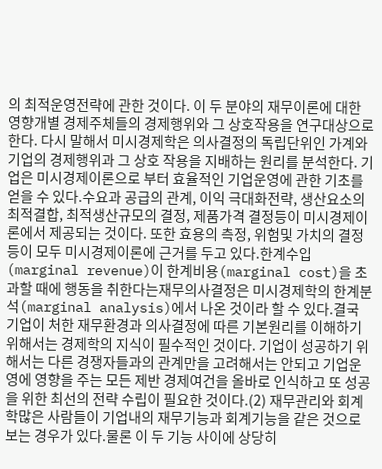의 최적운영전략에 관한 것이다. 이 두 분야의 재무이론에 대한 영향개별 경제주체들의 경제행위와 그 상호작용을 연구대상으로 한다. 다시 말해서 미시경제학은 의사결정의 독립단위인 가계와 기업의 경제행위과 그 상호 작용을 지배하는 원리를 분석한다. 기업은 미시경제이론으로 부터 효율적인 기업운영에 관한 기초를 얻을 수 있다.수요과 공급의 관계, 이익 극대화전략, 생산요소의 최적결합, 최적생산규모의 결정, 제품가격 결정등이 미시경제이론에서 제공되는 것이다. 또한 효용의 측정, 위험및 가치의 결정등이 모두 미시경제이론에 근거를 두고 있다.한계수입(marginal revenue)이 한계비용(marginal cost)을 초과할 때에 행동을 취한다는재무의사결정은 미시경제학의 한계분석(marginal analysis)에서 나온 것이라 할 수 있다.결국 기업이 처한 재무환경과 의사결정에 따른 기본원리를 이해하기 위해서는 경제학의 지식이 필수적인 것이다. 기업이 성공하기 위해서는 다른 경쟁자들과의 관계만을 고려해서는 안되고 기업운영에 영향을 주는 모든 제반 경제여건을 올바로 인식하고 또 성공을 위한 최선의 전략 수립이 필요한 것이다.(2) 재무관리와 회계학많은 사람들이 기업내의 재무기능과 회계기능을 같은 것으로 보는 경우가 있다.물론 이 두 기능 사이에 상당히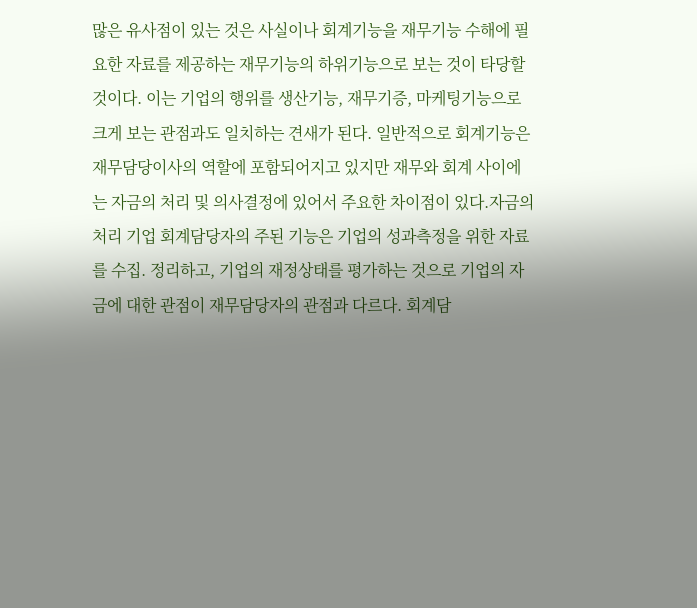많은 유사점이 있는 것은 사실이나 회계기능을 재무기능 수해에 필요한 자료를 제공하는 재무기능의 하위기능으로 보는 것이 타당할 것이다. 이는 기업의 행위를 생산기능, 재무기증, 마케팅기능으로 크게 보는 관점과도 일치하는 견새가 된다. 일반적으로 회계기능은 재무담당이사의 역할에 포함되어지고 있지만 재무와 회계 사이에는 자금의 처리 및 의사결정에 있어서 주요한 차이점이 있다.자금의 처리 기업 회계담당자의 주된 기능은 기업의 성과측정을 위한 자료를 수집. 정리하고, 기업의 재정상태를 평가하는 것으로 기업의 자금에 대한 관점이 재무담당자의 관점과 다르다. 회계담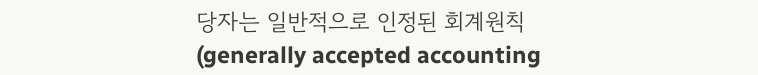당자는 일반적으로 인정된 회계원칙(generally accepted accounting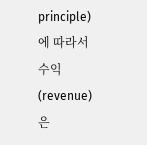principle)에 따라서 수익(revenue)은